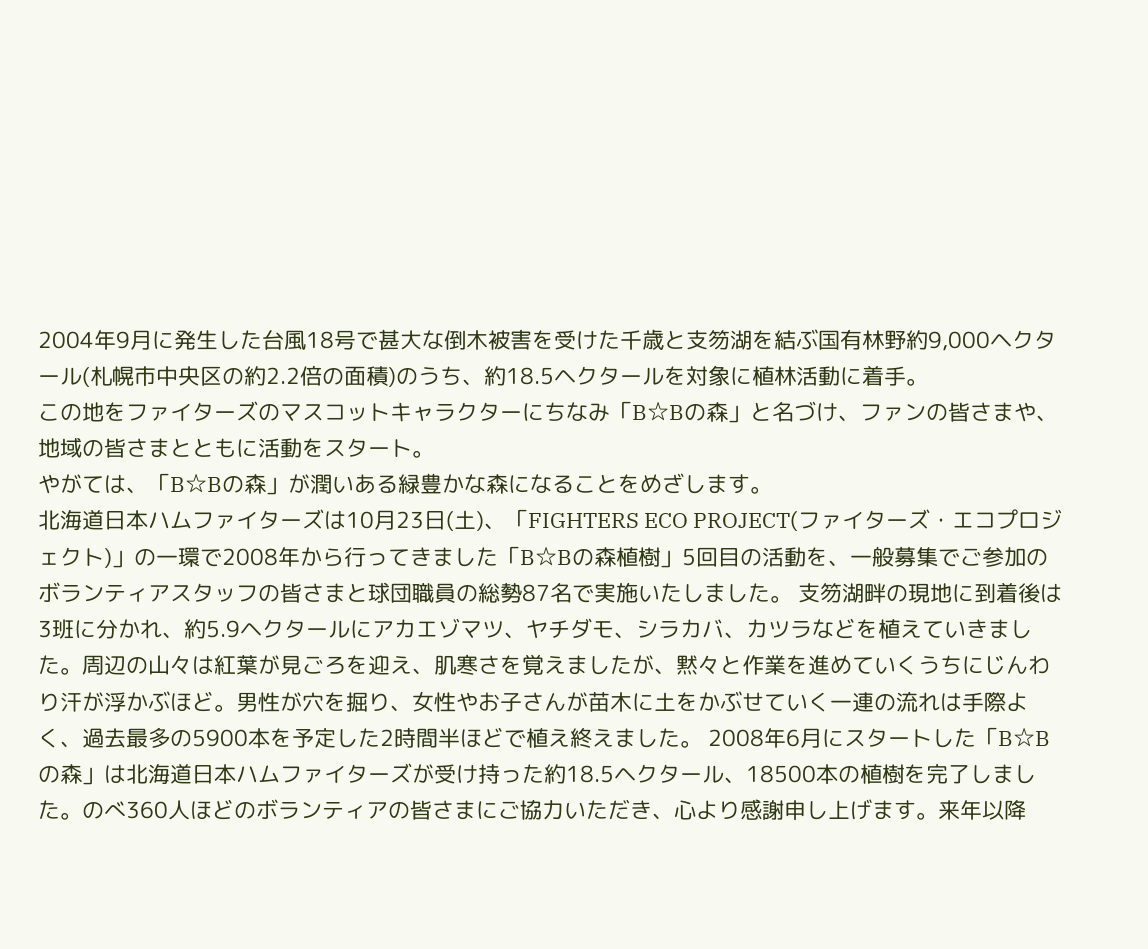2004年9月に発生した台風18号で甚大な倒木被害を受けた千歳と支笏湖を結ぶ国有林野約9,000ヘクタール(札幌市中央区の約2.2倍の面積)のうち、約18.5ヘクタールを対象に植林活動に着手。
この地をファイターズのマスコットキャラクターにちなみ「B☆Bの森」と名づけ、ファンの皆さまや、地域の皆さまとともに活動をスタート。
やがては、「B☆Bの森」が潤いある緑豊かな森になることをめざします。
北海道日本ハムファイターズは10月23日(土)、「FIGHTERS ECO PROJECT(ファイターズ・エコプロジェクト)」の一環で2008年から行ってきました「B☆Bの森植樹」5回目の活動を、一般募集でご参加のボランティアスタッフの皆さまと球団職員の総勢87名で実施いたしました。 支笏湖畔の現地に到着後は3班に分かれ、約5.9ヘクタールにアカエゾマツ、ヤチダモ、シラカバ、カツラなどを植えていきました。周辺の山々は紅葉が見ごろを迎え、肌寒さを覚えましたが、黙々と作業を進めていくうちにじんわり汗が浮かぶほど。男性が穴を掘り、女性やお子さんが苗木に土をかぶせていく一連の流れは手際よく、過去最多の5900本を予定した2時間半ほどで植え終えました。 2008年6月にスタートした「B☆Bの森」は北海道日本ハムファイターズが受け持った約18.5ヘクタール、18500本の植樹を完了しました。のべ360人ほどのボランティアの皆さまにご協力いただき、心より感謝申し上げます。来年以降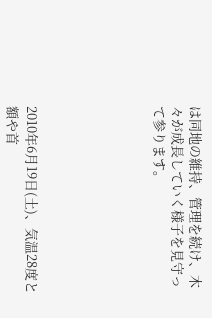は同地の維持、管理を続け、木々が成長していく様子を見守って参ります。






2010年6月19日(土)、気温28度と額や首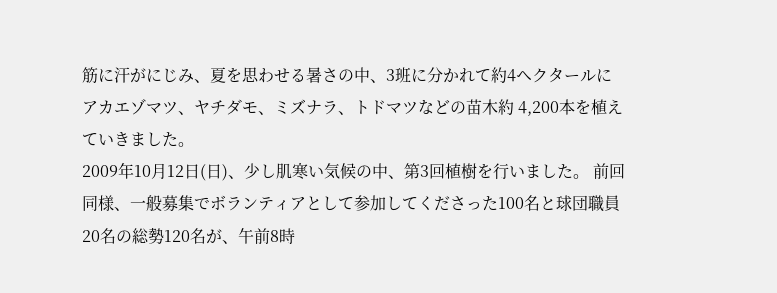筋に汗がにじみ、夏を思わせる暑さの中、3班に分かれて約4ヘクタールにアカエゾマツ、ヤチダモ、ミズナラ、トドマツなどの苗木約 4,200本を植えていきました。
2009年10月12日(日)、少し肌寒い気候の中、第3回植樹を行いました。 前回同様、一般募集でボランティアとして参加してくださった100名と球団職員20名の総勢120名が、午前8時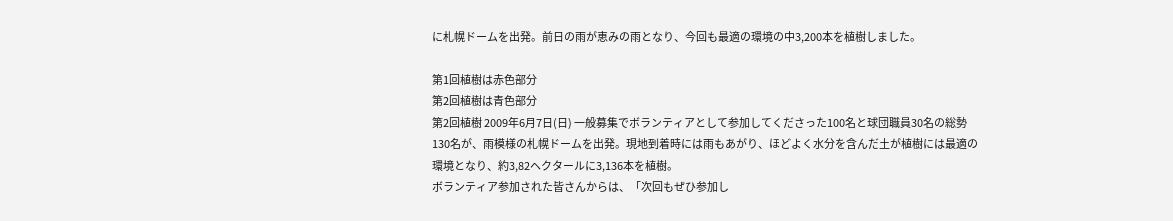に札幌ドームを出発。前日の雨が恵みの雨となり、今回も最適の環境の中3,200本を植樹しました。

第1回植樹は赤色部分
第2回植樹は青色部分
第2回植樹 2009年6月7日(日) 一般募集でボランティアとして参加してくださった100名と球団職員30名の総勢130名が、雨模様の札幌ドームを出発。現地到着時には雨もあがり、ほどよく水分を含んだ土が植樹には最適の環境となり、約3,82ヘクタールに3,136本を植樹。
ボランティア参加された皆さんからは、「次回もぜひ参加し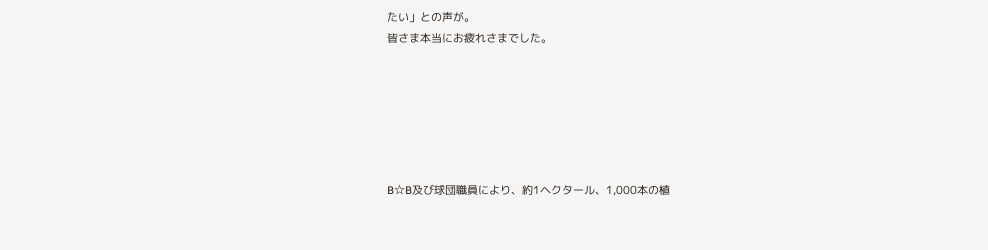たい」との声が。
皆さま本当にお疲れさまでした。






B☆B及び球団職員により、約1ヘクタール、1,000本の植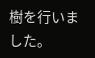樹を行いました。